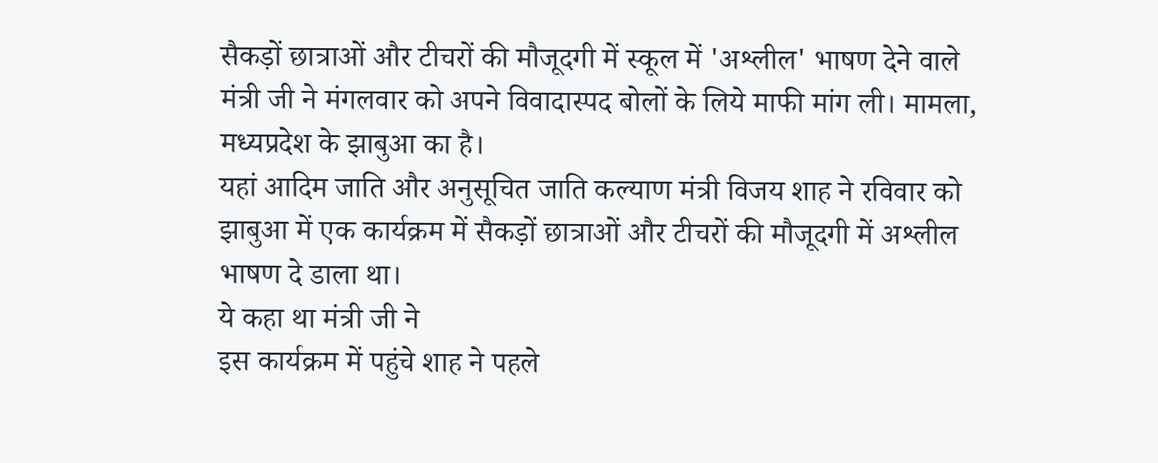सैकड़ों छात्राओं और टीचरों की मौजूदगी में स्कूल में 'अश्लील' भाषण देने वाले मंत्री जी ने मंगलवार को अपने विवादास्पद बोलों के लिये माफी मांग ली। मामला, मध्यप्रदेश के झाबुआ का है।
यहां आदिम जाति और अनुसूचित जाति कल्याण मंत्री विजय शाह ने रविवार को झाबुआ में एक कार्यक्रम में सैकड़ों छात्राओं और टीचरों की मौजूदगी में अश्लील भाषण दे डाला था।
ये कहा था मंत्री जी ने
इस कार्यक्रम में पहुंचे शाह ने पहले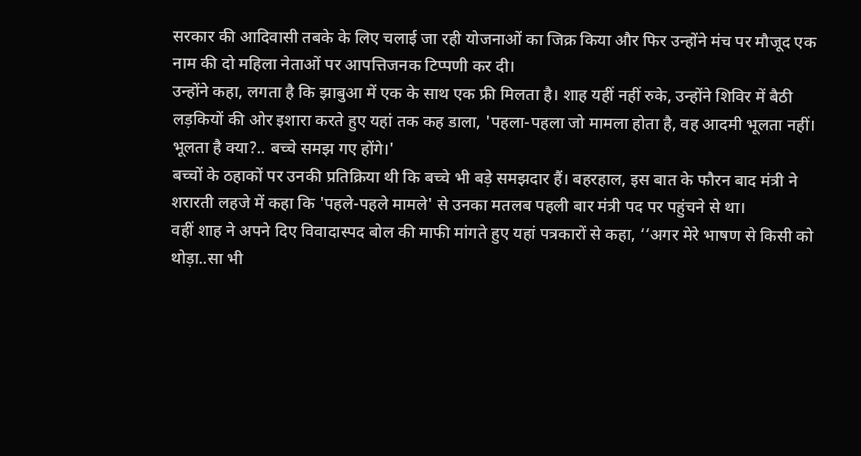सरकार की आदिवासी तबके के लिए चलाई जा रही योजनाओं का जिक्र किया और फिर उन्होंने मंच पर मौजूद एक नाम की दो महिला नेताओं पर आपत्तिजनक टिप्पणी कर दी।
उन्होंने कहा, लगता है कि झाबुआ में एक के साथ एक फ्री मिलता है। शाह यहीं नहीं रुके, उन्होंने शिविर में बैठी लड़कियों की ओर इशारा करते हुए यहां तक कह डाला, 'पहला-पहला जो मामला होता है, वह आदमी भूलता नहीं। भूलता है क्या?.. बच्चे समझ गए होंगे।'
बच्चों के ठहाकों पर उनकी प्रतिक्रिया थी कि बच्चे भी बड़े समझदार हैं। बहरहाल, इस बात के फौरन बाद मंत्री ने शरारती लहजे में कहा कि 'पहले-पहले मामले' से उनका मतलब पहली बार मंत्री पद पर पहुंचने से था।
वहीं शाह ने अपने दिए विवादास्पद बोल की माफी मांगते हुए यहां पत्रकारों से कहा, ‘‘अगर मेरे भाषण से किसी को थोड़ा..सा भी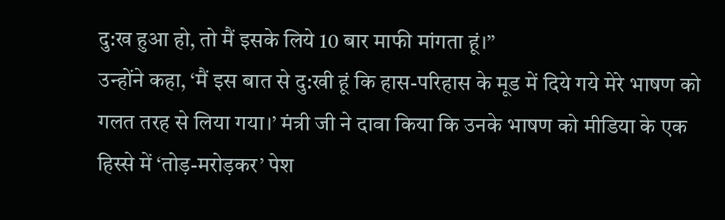दु:ख हुआ हो, तो मैं इसके लिये 10 बार माफी मांगता हूं।’’
उन्होंने कहा, ‘मैं इस बात से दु:खी हूं कि हास-परिहास के मूड में दिये गये मेरे भाषण को गलत तरह से लिया गया।’ मंत्री जी ने दावा किया कि उनके भाषण को मीडिया के एक हिस्से में ‘तोड़-मरोड़कर’ पेश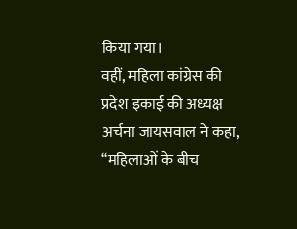किया गया।
वहीं, महिला कांग्रेस की प्रदेश इकाई की अध्यक्ष अर्चना जायसवाल ने कहा, ‘‘महिलाओं के बीच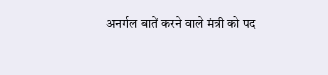अनर्गल बातें करने वाले मंत्री को पद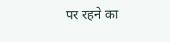पर रहने का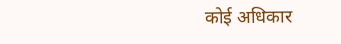कोई अधिकार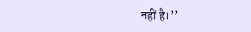नहीं है।’’